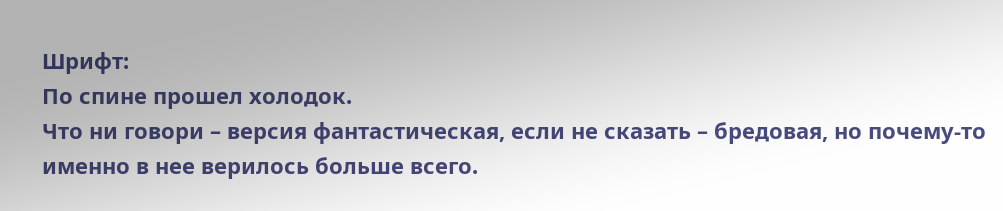Шрифт:
По спине прошел холодок.
Что ни говори – версия фантастическая, если не сказать – бредовая, но почему-то именно в нее верилось больше всего.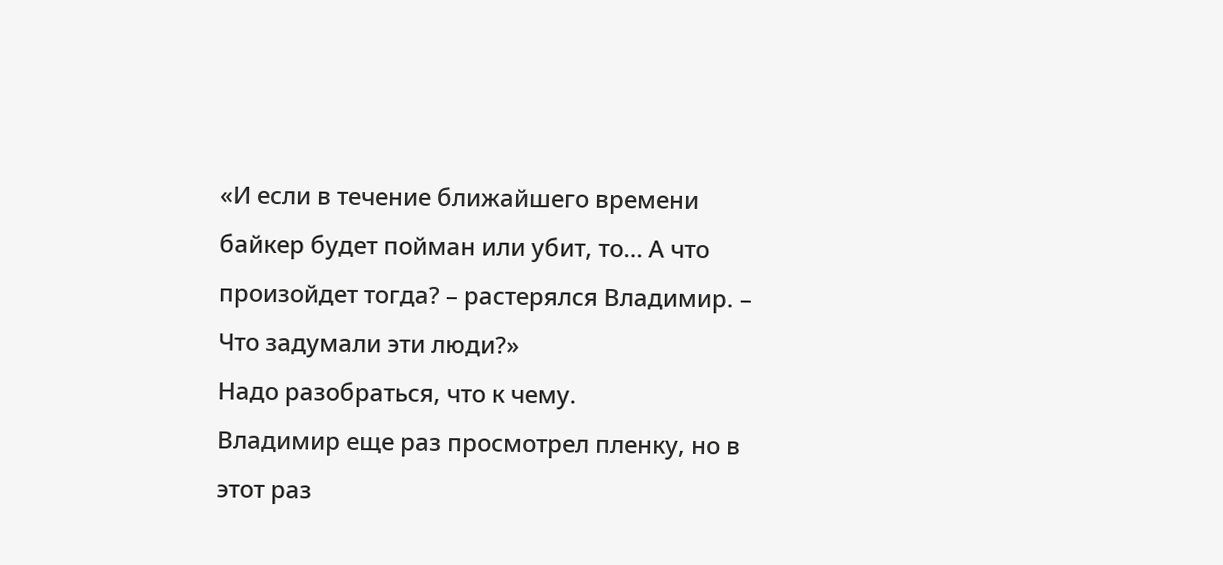«И если в течение ближайшего времени байкер будет пойман или убит, то… А что произойдет тогда? – растерялся Владимир. – Что задумали эти люди?»
Надо разобраться, что к чему.
Владимир еще раз просмотрел пленку, но в этот раз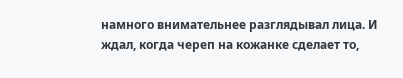намного внимательнее разглядывал лица. И ждал, когда череп на кожанке сделает то,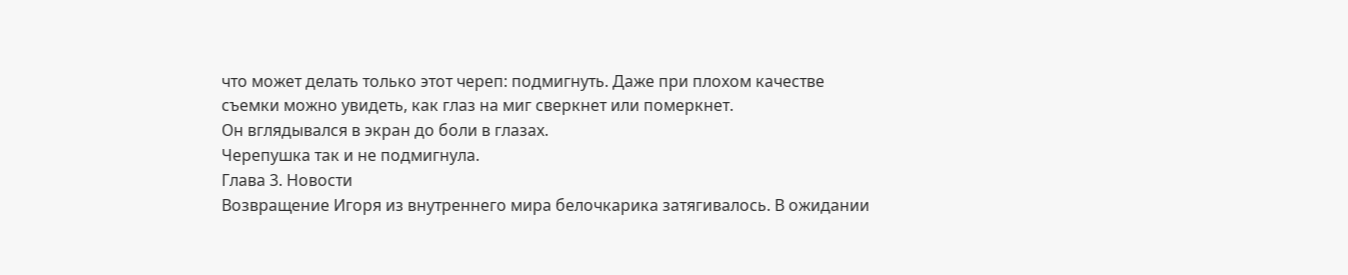что может делать только этот череп: подмигнуть. Даже при плохом качестве съемки можно увидеть, как глаз на миг сверкнет или померкнет.
Он вглядывался в экран до боли в глазах.
Черепушка так и не подмигнула.
Глава 3. Новости
Возвращение Игоря из внутреннего мира белочкарика затягивалось. В ожидании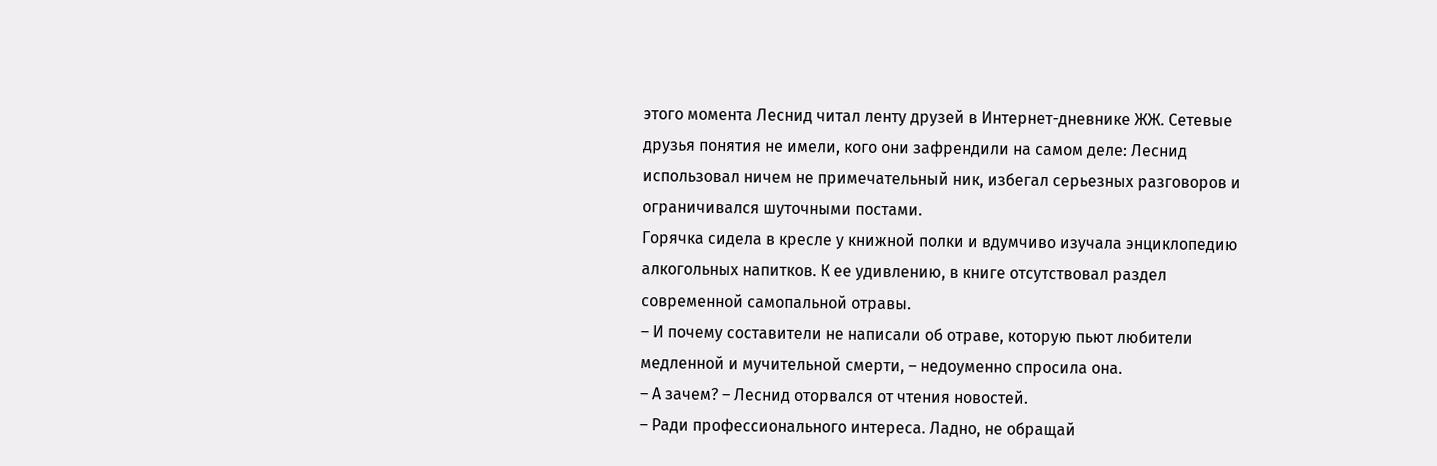этого момента Леснид читал ленту друзей в Интернет-дневнике ЖЖ. Сетевые друзья понятия не имели, кого они зафрендили на самом деле: Леснид использовал ничем не примечательный ник, избегал серьезных разговоров и ограничивался шуточными постами.
Горячка сидела в кресле у книжной полки и вдумчиво изучала энциклопедию алкогольных напитков. К ее удивлению, в книге отсутствовал раздел современной самопальной отравы.
– И почему составители не написали об отраве, которую пьют любители медленной и мучительной смерти, – недоуменно спросила она.
– А зачем? – Леснид оторвался от чтения новостей.
– Ради профессионального интереса. Ладно, не обращай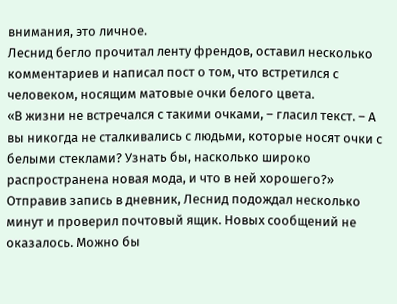внимания, это личное.
Леснид бегло прочитал ленту френдов, оставил несколько комментариев и написал пост о том, что встретился с человеком, носящим матовые очки белого цвета.
«В жизни не встречался с такими очками, – гласил текст. – А вы никогда не сталкивались с людьми, которые носят очки с белыми стеклами? Узнать бы, насколько широко распространена новая мода, и что в ней хорошего?»
Отправив запись в дневник, Леснид подождал несколько минут и проверил почтовый ящик. Новых сообщений не оказалось. Можно бы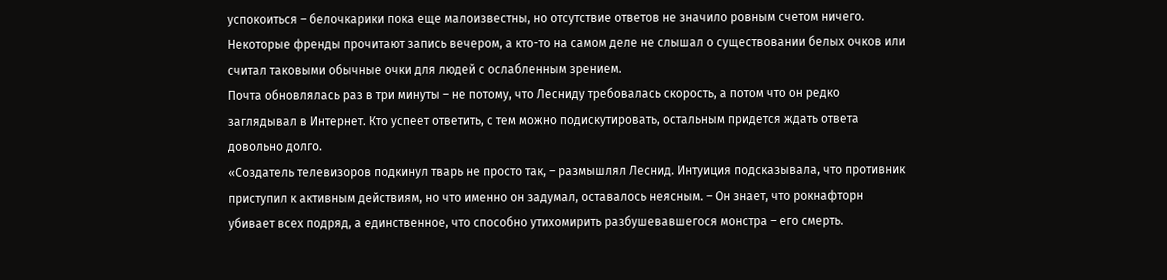успокоиться – белочкарики пока еще малоизвестны, но отсутствие ответов не значило ровным счетом ничего. Некоторые френды прочитают запись вечером, а кто-то на самом деле не слышал о существовании белых очков или считал таковыми обычные очки для людей с ослабленным зрением.
Почта обновлялась раз в три минуты – не потому, что Лесниду требовалась скорость, а потом что он редко заглядывал в Интернет. Кто успеет ответить, с тем можно подискутировать, остальным придется ждать ответа довольно долго.
«Создатель телевизоров подкинул тварь не просто так, – размышлял Леснид. Интуиция подсказывала, что противник приступил к активным действиям, но что именно он задумал, оставалось неясным. – Он знает, что рокнафторн убивает всех подряд, а единственное, что способно утихомирить разбушевавшегося монстра – его смерть.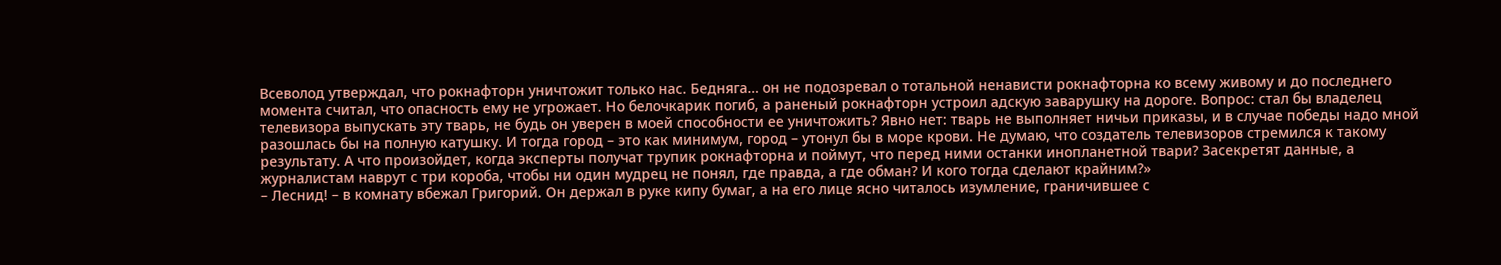Всеволод утверждал, что рокнафторн уничтожит только нас. Бедняга… он не подозревал о тотальной ненависти рокнафторна ко всему живому и до последнего момента считал, что опасность ему не угрожает. Но белочкарик погиб, а раненый рокнафторн устроил адскую заварушку на дороге. Вопрос: стал бы владелец телевизора выпускать эту тварь, не будь он уверен в моей способности ее уничтожить? Явно нет: тварь не выполняет ничьи приказы, и в случае победы надо мной разошлась бы на полную катушку. И тогда город – это как минимум, город – утонул бы в море крови. Не думаю, что создатель телевизоров стремился к такому результату. А что произойдет, когда эксперты получат трупик рокнафторна и поймут, что перед ними останки инопланетной твари? Засекретят данные, а журналистам наврут с три короба, чтобы ни один мудрец не понял, где правда, а где обман? И кого тогда сделают крайним?»
– Леснид! – в комнату вбежал Григорий. Он держал в руке кипу бумаг, а на его лице ясно читалось изумление, граничившее с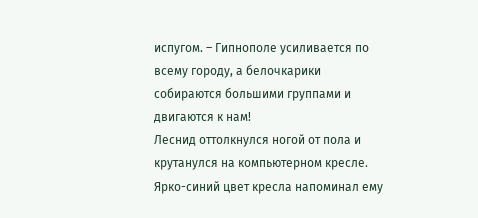испугом. – Гипнополе усиливается по всему городу, а белочкарики собираются большими группами и двигаются к нам!
Леснид оттолкнулся ногой от пола и крутанулся на компьютерном кресле.
Ярко-синий цвет кресла напоминал ему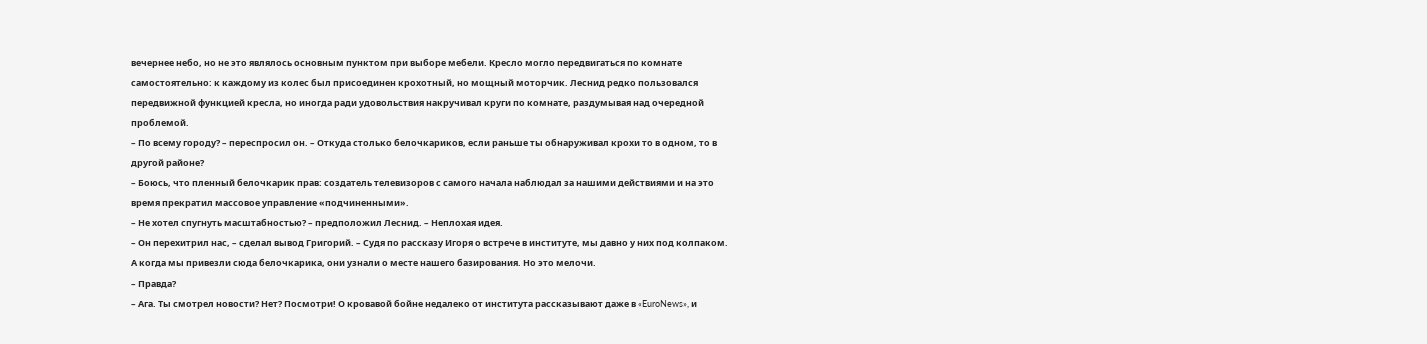вечернее небо, но не это являлось основным пунктом при выборе мебели. Кресло могло передвигаться по комнате самостоятельно: к каждому из колес был присоединен крохотный, но мощный моторчик. Леснид редко пользовался передвижной функцией кресла, но иногда ради удовольствия накручивал круги по комнате, раздумывая над очередной проблемой.
– По всему городу? – переспросил он. – Откуда столько белочкариков, если раньше ты обнаруживал крохи то в одном, то в другой районе?
– Боюсь, что пленный белочкарик прав: создатель телевизоров с самого начала наблюдал за нашими действиями и на это время прекратил массовое управление «подчиненными».
– Не хотел спугнуть масштабностью? – предположил Леснид. – Неплохая идея.
– Он перехитрил нас, – сделал вывод Григорий. – Судя по рассказу Игоря о встрече в институте, мы давно у них под колпаком. А когда мы привезли сюда белочкарика, они узнали о месте нашего базирования. Но это мелочи.
– Правда?
– Ага. Ты смотрел новости? Нет? Посмотри! О кровавой бойне недалеко от института рассказывают даже в «EuroNews», и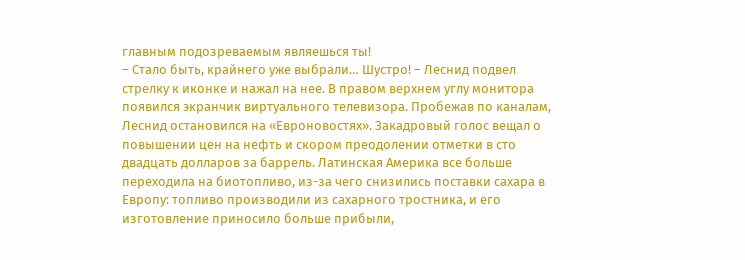главным подозреваемым являешься ты!
– Стало быть, крайнего уже выбрали… Шустро! – Леснид подвел стрелку к иконке и нажал на нее. В правом верхнем углу монитора появился экранчик виртуального телевизора. Пробежав по каналам, Леснид остановился на «Евроновостях». Закадровый голос вещал о повышении цен на нефть и скором преодолении отметки в сто двадцать долларов за баррель. Латинская Америка все больше переходила на биотопливо, из-за чего снизились поставки сахара в Европу: топливо производили из сахарного тростника, и его изготовление приносило больше прибыли,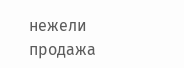нежели продажа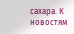сахара. К новостям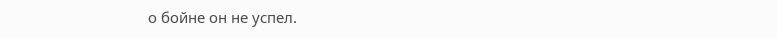о бойне он не успел.